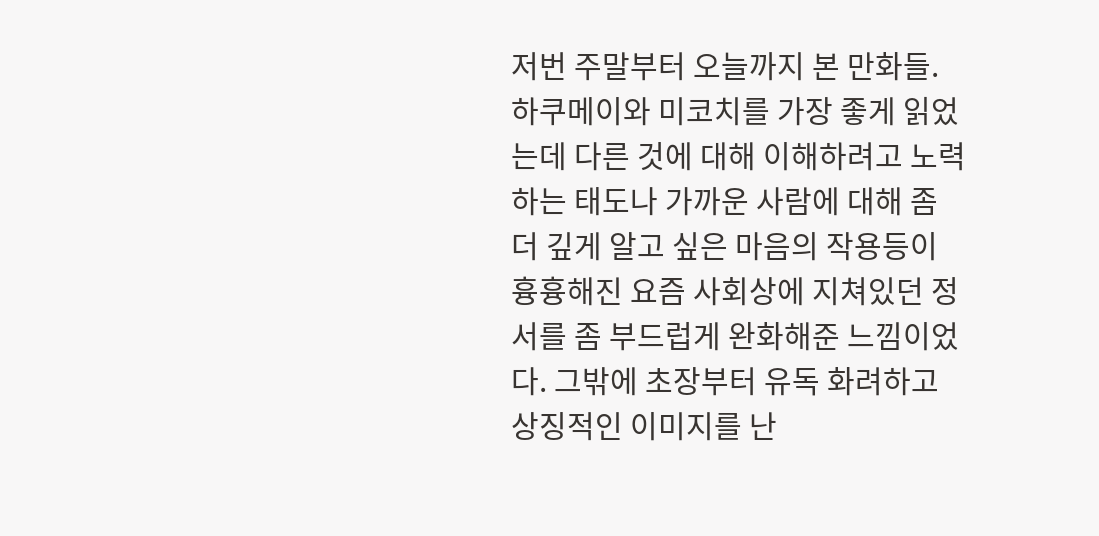저번 주말부터 오늘까지 본 만화들. 하쿠메이와 미코치를 가장 좋게 읽었는데 다른 것에 대해 이해하려고 노력하는 태도나 가까운 사람에 대해 좀 더 깊게 알고 싶은 마음의 작용등이 흉흉해진 요즘 사회상에 지쳐있던 정서를 좀 부드럽게 완화해준 느낌이었다. 그밖에 초장부터 유독 화려하고 상징적인 이미지를 난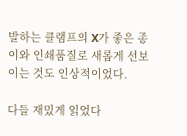발하는 클램프의 X가 좋은 종이와 인쇄품질로 새롭게 선보이는 것도 인상적이었다.

다들 재밌게 읽었다